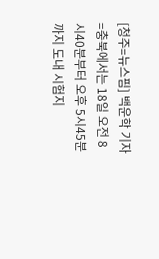[청주=뉴스핌] 백운학 기자 =충북에서는 18일 오전 8시40분부터 오후 5시45분까지 도내 시험지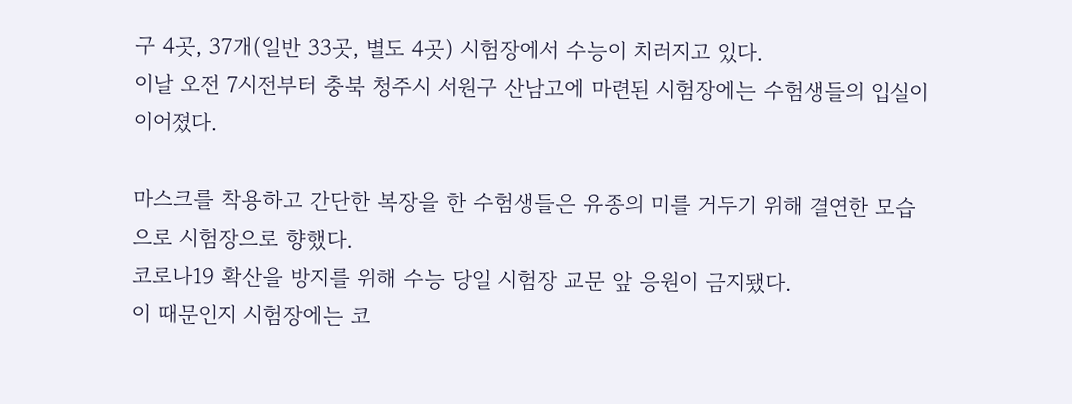구 4곳, 37개(일반 33곳, 별도 4곳) 시험장에서 수능이 치러지고 있다.
이날 오전 7시전부터 충북 청주시 서원구 산남고에 마련된 시험장에는 수험생들의 입실이 이어졌다.

마스크를 착용하고 간단한 복장을 한 수험생들은 유종의 미를 거두기 위해 결연한 모습으로 시험장으로 향했다.
코로나19 확산을 방지를 위해 수능 당일 시험장 교문 앞 응원이 금지됐다.
이 때문인지 시험장에는 코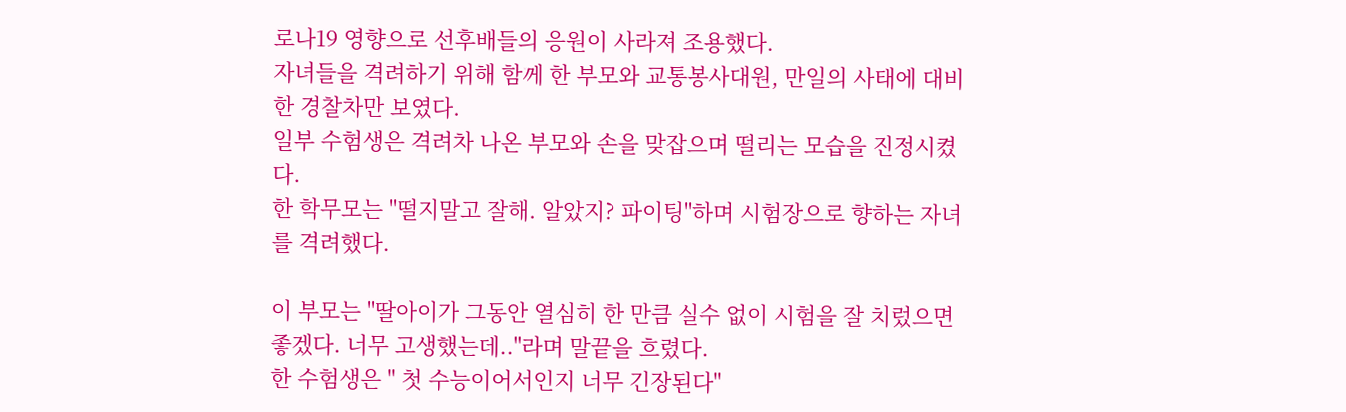로나19 영향으로 선후배들의 응원이 사라져 조용했다.
자녀들을 격려하기 위해 함께 한 부모와 교통봉사대원, 만일의 사태에 대비한 경찰차만 보였다.
일부 수험생은 격려차 나온 부모와 손을 맞잡으며 떨리는 모습을 진정시켰다.
한 학무모는 "떨지말고 잘해. 알았지? 파이팅"하며 시험장으로 향하는 자녀를 격려했다.

이 부모는 "딸아이가 그동안 열심히 한 만큼 실수 없이 시험을 잘 치렀으면 좋겠다. 너무 고생했는데.."라며 말끝을 흐렸다.
한 수험생은 " 첫 수능이어서인지 너무 긴장된다"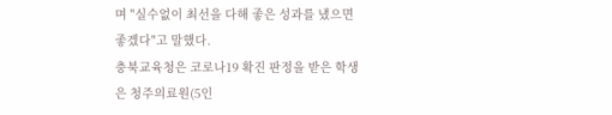며 "실수없이 최선을 다해 좋은 성과를 냈으면 좋겠다"고 말했다.
충북교육청은 코로나19 확진 판정을 받은 학생은 청주의료원(5인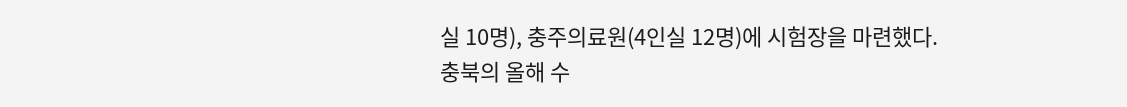실 10명), 충주의료원(4인실 12명)에 시험장을 마련했다.
충북의 올해 수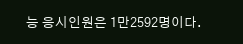능 응시인원은 1만2592명이다.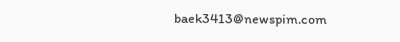baek3413@newspim.com